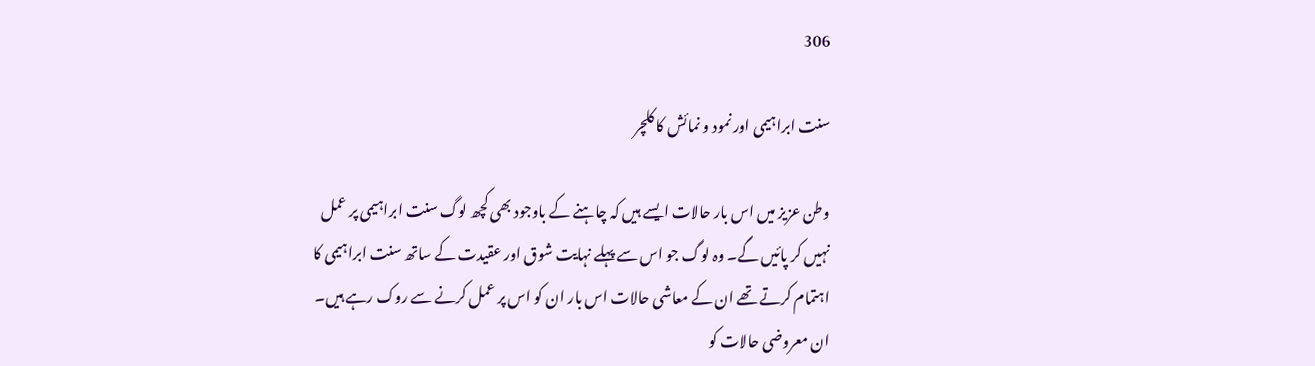306

سنت ابراہیمی اور نمود و نمائش کا کلچر

وطن عزیز میں اس بار حالات ایسے ہیں کہ چاہنے کے باوجود بھی کچھ لوگ سنت ابراہیمی پر عمل نہیں کر پائیں گے۔ وہ لوگ جو اس سے پہلے نہایت شوق اور عقیدت کے ساتھ سنت ابراہیمی کا اہتمام کرتے تھے ان کے معاشی حالات اس بار ان کو اس پر عمل کرنے سے روک رہے ہیں۔ ان معروضی حالات کو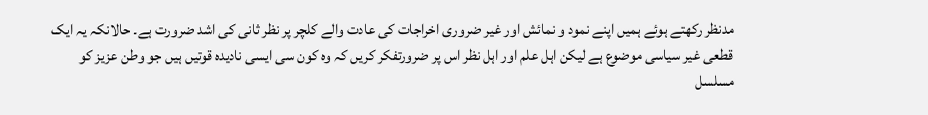مدنظر رکھتے ہوئے ہمیں اپنے نمود و نمائش اور غیر ضروری اخراجات کی عادت والے کلچر پر نظر ثانی کی اشد ضرورت ہے۔ حالانکہ یہ ایک قطعی غیر سیاسی موضوع ہے لیکن اہل علم اور اہل نظر اس پر ضرورتفکر کریں کہ وہ کون سی ایسی نادیدہ قوتیں ہیں جو وطن عزیز کو مسلسل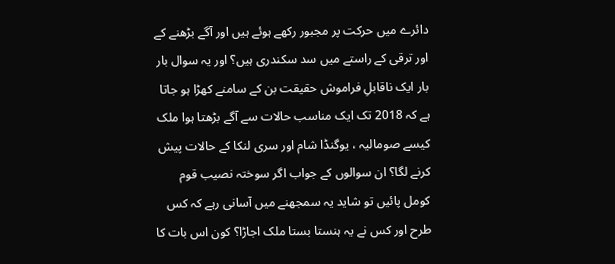دائرے میں حرکت پر مجبور رکھے ہوئے ہیں اور آگے بڑھنے کے اور ترقی کے راستے میں سد سکندری ہیں؟ اور یہ سوال بار بار ایک ناقابلِ فراموش حقیقت بن کے سامنے کھڑا ہو جاتا ہے کہ 2018 تک ایک مناسب حالات سے آگے بڑھتا ہوا ملک کیسے صومالیہ ، یوگنڈا شام اور سری لنکا کے حالات پیش کرنے لگا؟ ان سوالوں کے جواب اگر سوختہ نصیب قوم کومل پائیں تو شاید یہ سمجھنے میں آسانی رہے کہ کس طرح اور کس نے یہ ہنستا بستا ملک اجاڑا؟ کون اس بات کا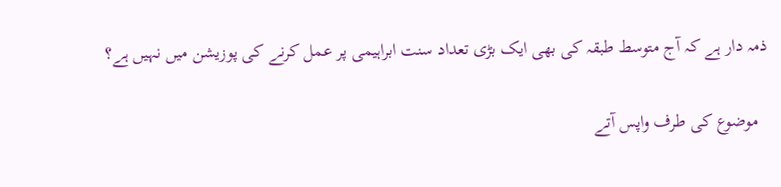ذمہ دار ہے کہ آج متوسط طبقہ کی بھی ایک بڑی تعداد سنت ابراہیمی پر عمل کرنے کی پوزیشن میں نہیں ہے؟

  موضوع کی طرف واپس آتے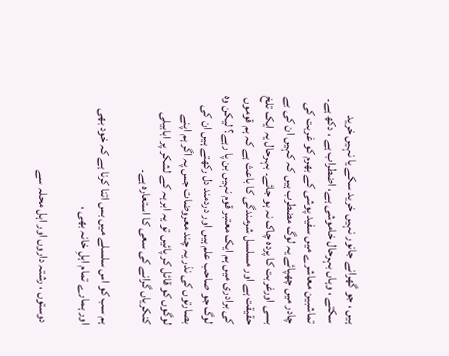ہیں ، جو گھرانے جانور نہیں خرید سکے یا نہیں خرید سکتے ، وہاں بہرحال خاموشی ہے، اضطراب ہے ، دکھ ہے۔ تماشبین معاشرے میں سفید پوشی کے بھرم کو غربت کی چادر میں چھپائے یہ لوگ مضطرب ہیں کہ کہیں ان کی بے بسی اورغربت کا پردہ چاک نہ ہو جائے۔ بہرحال یہ ایک تلخ حقیقت ہے اور مسلسل شرمندگی کا باعث ہے کہ ہم قوموں کی برادری میں ہم ایک معتبر قوم نہیں بن پا رہے؟ لیکن وہ لوگ جو صاحب علم ہیں اور دردمند دل رکھتے ہیں ان کی بصارتوں کی نذر یہ چند معروضات جس پہ اگر ہم اپنے لوگوں کو قائل کر پائیں تو یہ ابرہہ کے لشکر پر ابابیلی کنکریاں گرانے کی سعی کا استعارہ ہے۔

ہم سب کو اس سلسلے میں بس اتنا کرنا ہے کہ خود بھی اور ہمارے تمام اہلِ خانہ بھی ،

 دوستوں ، رشتہ داروں اور اہل محلہ سے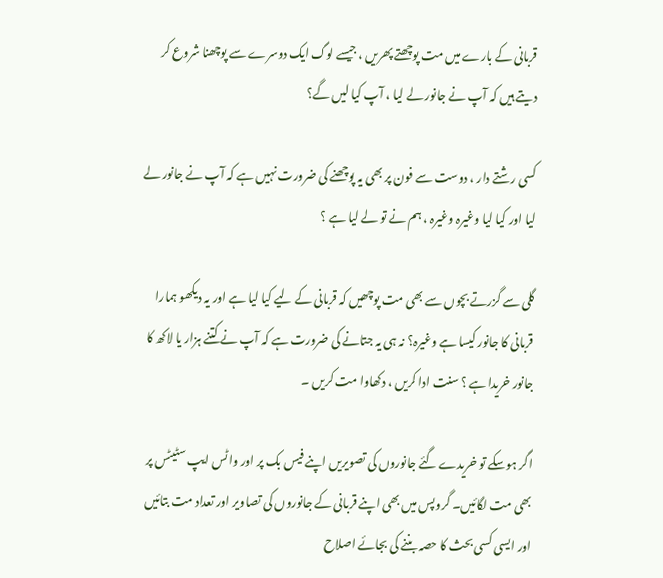قربانی کے بارے میں مت پوچھتے پھریں ، جیسے لوگ ایک دوسرے سے پوچھنا شروع کر دیتے ہیں کہ آپ نے جانور لے لیا ، آپ کیا لیں گے؟

کسی رشتے دار ، دوست سے فون پر بھی یہ پوچھنے کی ضرورت نہیں ہے کہ آپ نے جانور لے لیا اور کیا لیا وغیرہ وغیرہ ، ہم نے تو لے لیا ہے ؟

گلی سے گزرتے بچوں سے بھی مت پوچھیں کہ قربانی کے لیے کیا لیا ہے اور یہ دیکھو ہمارا قربانی کا جانور کیسا ہے وغیرہ؟ نہ ہی یہ جتانے کی ضرورت ہے کہ آپ نے کتنے ہزار یا لاکھ کا جانور خریدا ہے ؟ سنت ادا کریں ، دکھاوا مت کریں ۔

اگر ہوسکے تو خریدے گئے جانوروں کی تصویریں اپنے فیس بک پر اور واٹس ایپ سٹیٹس پر بھی مت لگائیں۔ گروپس میں بھی اپنے قربانی کے جانوروں کی تصاویر اور تعداد مت بتائیں اور ایسی کسی بحث کا حصہ بننے کی بجائے اصلاح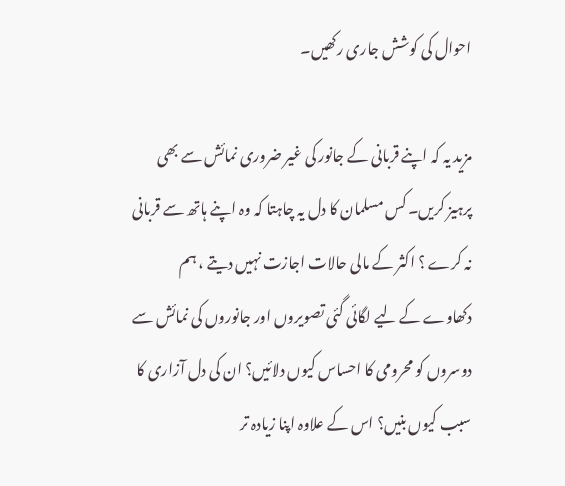احوال کی کوشش جاری رکھیں۔

مزید یہ کہ اپنے قربانی کے جانور کی غیر ضروری نمائش سے بھی پرہیز کریں۔ کس مسلمان کا دل یہ چاہتا کہ وہ اپنے ہاتھ سے قربانی نہ کرے ؟ اکثر کے مالی حالات اجازت نہیں دیتے ، ہم دکھاوے کے لیے لگائی گئی تصویروں اور جانوروں کی نمائش سے دوسروں کو محرومی کا احساس کیوں دلائیں؟ ان کی دل آزاری کا سبب کیوں بنیں؟ اس کے علاوہ اپنا زیادہ تر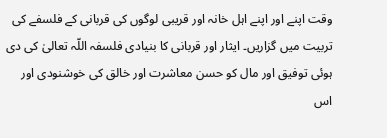وقت اپنے اور اپنے اہل خانہ اور قریبی لوگوں کی قربانی کے فلسفے کی تربیت میں گزاریں۔ ایثار اور قربانی کا بنیادی فلسفہ اللّہ تعالیٰ کی دی ہوئی توفیق اور مال کو حسن معاشرت اور خالق کی خوشنودی اور اس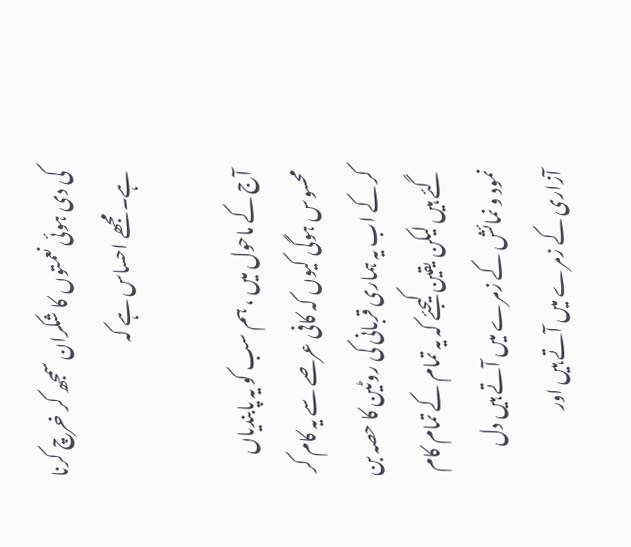کی دی ہوئی نعمتوں کا شکران سمجھ کر خرچ کرنا ہے۔ مجھے احساس ہے کہ

آج کے ماحول میں ، ہم سب کو یہ پابندیاں محسوس ہوگی کیوں کہ کافی عرصے سے یہ کام کر کر کے اب یہ ہماری قربانی کی روٹین کا حصہ بن گئے ہیں لیکن یقین کیجئے کہ یہ تمام کے تمام کام نمود و نمائش کے زمرے میں آتے ہیں دل آزاری کے زمرے میں آتے ہیں اور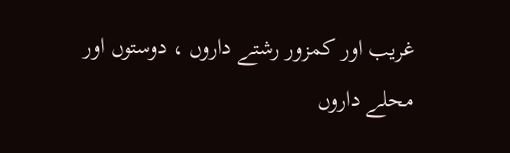غریب اور کمزور رشتے داروں ، دوستوں اور محلے داروں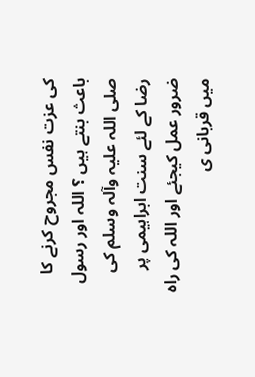کی عزت نفس مجروح کرنے کا باعث بنتے ہیں ؟ اللہ اور رسول صلی اللہ علیہ وآلہ وسلم کی رضا کے لئے سنت ابراہیمی پر ضرور عمل کیجئے اور اللہ کی راہ میں قربانی ی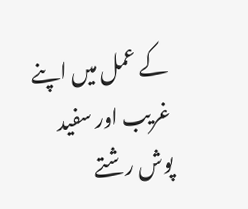کے عمل میں اپنے غریب اور سفید پوش رشتے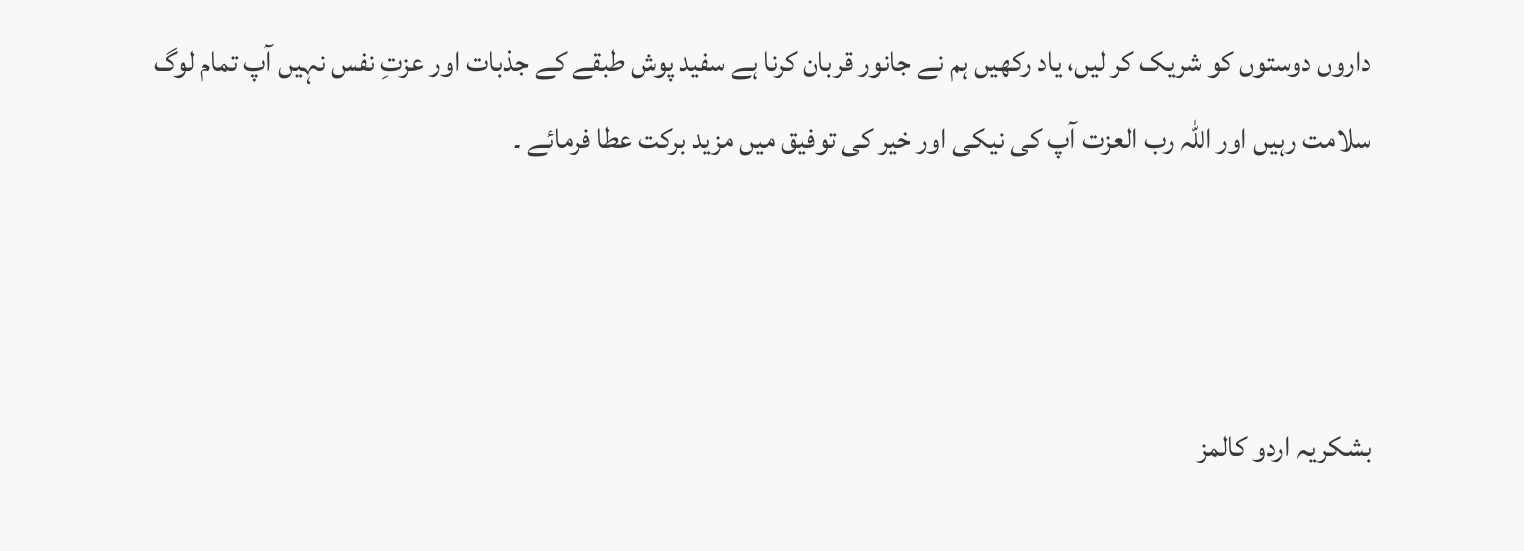داروں دوستوں کو شریک کر لیں، یاد رکھیں ہم نے جانور قربان کرنا ہے سفید پوش طبقے کے جذبات اور عزتِ نفس نہیں آپ تمام لوگ سلامت رہیں اور اللہ رب العزت آپ کی نیکی اور خیر کی توفیق میں مزید برکت عطا فرمائے ۔



بشکریہ اردو کالمز